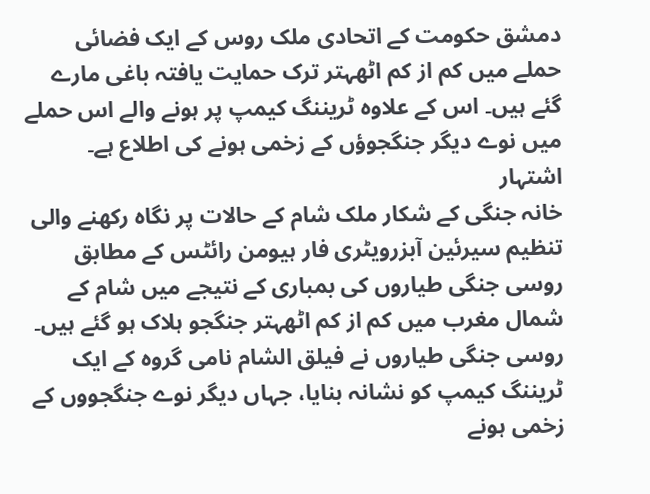دمشق حکومت کے اتحادی ملک روس کے ایک فضائی حملے میں کم از کم اٹھہتر ترک حمایت یافتہ باغی مارے گئے ہیں۔ اس کے علاوہ ٹریننگ کیمپ پر ہونے والے اس حملے میں نوے دیگر جنگجوؤں کے زخمی ہونے کی اطلاع ہے۔
اشتہار
خانہ جنگی کے شکار ملک شام کے حالات پر نگاہ رکھنے والی تنظیم سیرئین آبزرویٹری فار ہیومن رائٹس کے مطابق روسی جنگی طیاروں کی بمباری کے نتیجے میں شام کے شمال مغرب میں کم از کم اٹھہتر جنگجو ہلاک ہو گئے ہیں۔
روسی جنگی طیاروں نے فیلق الشام نامی گروہ کے ایک ٹریننگ کیمپ کو نشانہ بنایا، جہاں دیگر نوے جنگجووں کے زخمی ہونے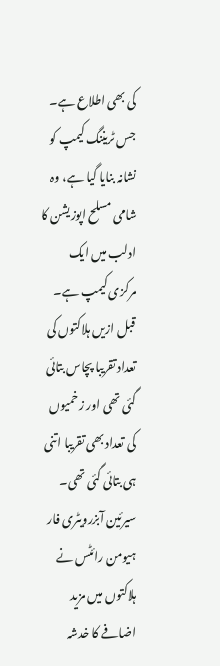کی بھی اطلاع ہے۔ جس ٹریننگ کیمپ کو نشانہ بنایا گیا ہے، وہ شامی مسلح اپوزیشن کا ادلب میں ایک مرکزی کیمپ ہے۔
قبل ازیں ہلاکتوں کی تعداد تقریبا پچاس بتائی گئی تھی اور زخمیوں کی تعداد بھی تقریبا اتنی ہی بتائی گئی تھی۔ سیرئین آبزرویٹری فار ہیومن رائٹس نے ہلاکتوں میں مزید اضافے کا خدشہ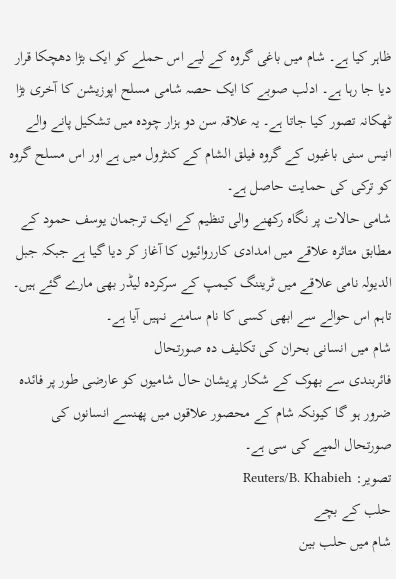ظاہر کیا ہے۔ شام میں باغی گروہ کے لیے اس حملے کو ایک بڑا دھچکا قرار دیا جا رہا ہے۔ ادلب صوبے کا ایک حصہ شامی مسلح اپوزیشن کا آخری بڑا ٹھکانہ تصور کیا جاتا ہے۔ یہ علاقہ سن دو ہزار چودہ میں تشکیل پانے والے انیس سنی باغیوں کے گروہ فیلق الشام کے کنٹرول میں ہے اور اس مسلح گروہ کو ترکی کی حمایت حاصل ہے۔
شامی حالات پر نگاہ رکھنے والی تنظیم کے ایک ترجمان یوسف حمود کے مطابق متاثرہ علاقے میں امدادی کارروائیوں کا آغاز کر دیا گیا ہے جبکہ جبل الدیولہ نامی علاقے میں ٹریننگ کیمپ کے سرکردہ لیڈر بھی مارے گئے ہیں۔ تاہم اس حوالے سے ابھی کسی کا نام سامنے نہیں آیا ہے۔
شام میں انسانی بحران کی تکلیف دہ صورتحال
فائربندی سے بھوک کے شکار پریشان حال شامیوں کو عارضی طور پر فائدہ ضرور ہو گا کیونکہ شام کے محصور علاقوں میں پھنسے انسانوں کی صورتحال المیے کی سی ہے۔
تصویر: Reuters/B. Khabieh
حلب کے بچے
شام میں حلب بین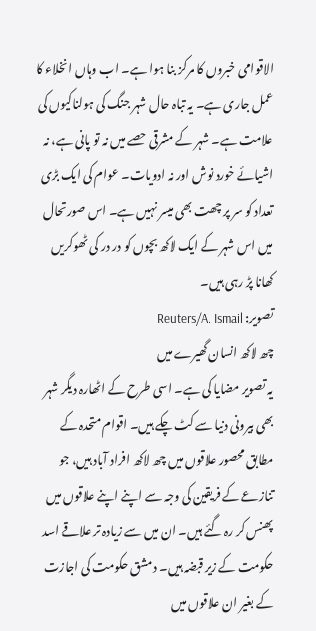الاقوامی خبروں کا مرکز بنا ہوا ہے۔ اب وہاں انخلاء کا عمل جاری ہے۔ یہ تباہ حال شہر جنگ کی ہولناکیوں کی علامت ہے۔ شہر کے مشرقی حصے میں نہ تو پانی ہے، نہ اشیائے خورد نوش اور نہ ادویات۔ عوام کی ایک بڑی تعداد کو سر پر چھت بھی میسر نہیں ہے۔ اس صورتحال میں اس شہر کے ایک لاکھ بچوں کو در در کی ٹھوکریں کھانا پڑ رہی ہیں۔
تصویر: Reuters/A. Ismail
چھ لاکھ انسان گھیرے میں
یہ تصویر مضایا کی ہے۔ اسی طرح کے اٹھارہ دیگر شہر بھی بیرونی دنیا سے کٹ چکے ہیں۔ اقوام متحدہ کے مطابق محصور علاقوں میں چھ لاکھ افراد آباد ہیں، جو تنازعے کے فریقین کی وجہ سے اپنے اپنے علاقوں میں پھنس کر رہ گئے ہیں۔ ان میں سے زیادہ تر علاقے اسد حکومت کے زیر قبضہ ہیں۔ دمشق حکومت کی اجازت کے بغیر ان علاقوں میں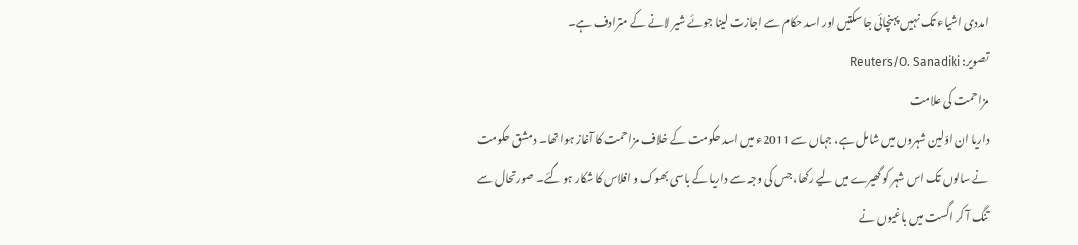امددی اشیاء تک نہیں پہنچائی جا سکتیں اور اسد حکام سے اجازت لینا جوئے شیر لانے کے مترادف ہے۔
تصویر: Reuters/O. Sanadiki
مزاحمت کی علامت
داریا ان اوّلین شہروں میں شامل ہے، جہاں سے 2011ء میں اسد حکومت کے خلاف مزاحمت کا آغاز ہوا تھا۔ دمشق حکومت نے سالوں تک اس شہر کو گھیرے میں لیے رکھا، جس کی وجہ سے داریا کے باسی بھوک و افلاس کا شکار ہو گئے۔ صورتحال سے تنگ آ کر اگست میں باغیوں نے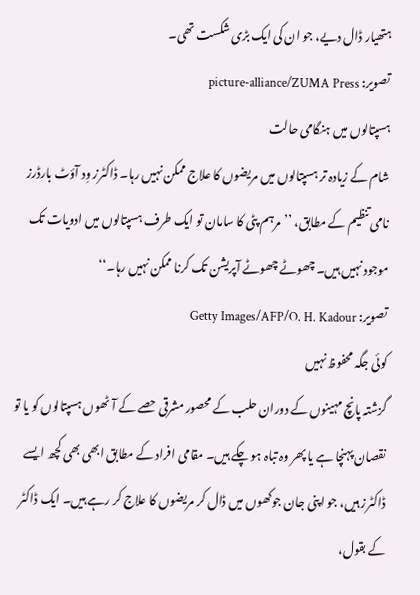ہتھیار ڈال دیے، جو ان کی ایک بڑی شکست تھی۔
تصویر: picture-alliance/ZUMA Press
ہسپتالوں میں ہنگامی حالت
شام کے زیادہ تر ہسپتالوں میں مریضوں کا علاج ممکن نہیں رہا۔ ڈاکٹرز وِد آؤٹ بارڈرز نامی تنظیم کے مطابق، ’’مرہم پٹی کا سامان تو ایک طرف ہسپتالوں میں ادویات تک موجود نہیں ہیں۔ چھوٹے چھوٹے آپریشن تک کرنا ممکن نہیں رہا۔‘‘
تصویر: Getty Images/AFP/O. H. Kadour
کوئی جگہ محفوظ نہیں
گزشتہ پانچ مہینوں کے دوران حلب کے محصور مشرقی حصے کے آٹھوں ہسپتالوں کو یا تو نقصان پہنچا ہے یا پھر وہ تباہ ہو چکے ہیں۔ مقامی افراد کے مطابق ابھی بھی کچھ ایسے ڈاکٹرز ہیں، جو اپنی جان جوکھوں میں ڈال کر مریضوں کا علاج کر رہے ہیں۔ ایک ڈاکٹر کے بقول،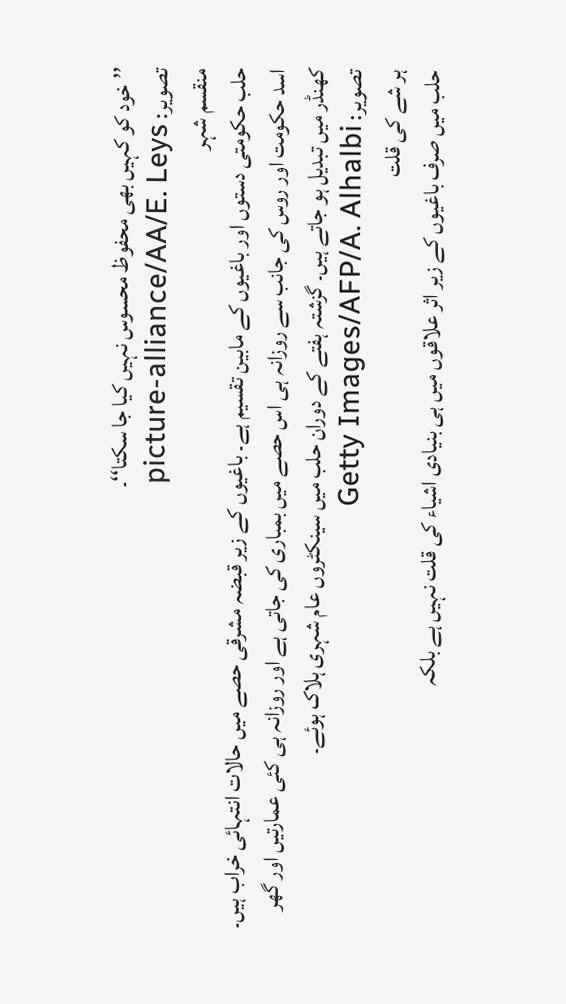’’خود کو کہیں بھی محفوظ محسوس نہیں کیا جا سکتا‘‘۔
تصویر: picture-alliance/AA/E. Leys
منقسم شہر
حلب حکومتی دستوں اور باغیوں کے مابین تقسیم ہے۔ باغیوں کے زیر قبضہ مشرقی حصے میں حالات انتہائی خراب ہیں۔ اسد حکومت اور روس کی جانب سے روزانہ ہی اس حصے میں بمباری کی جاتی ہے اور روزانہ ہی کئی عمارتیں اور گھر کھنڈر میں تبدیل ہو جاتے ہیں۔ گزشتہ ہفتے کے دوران حلب میں سینکٹروں عام شہری ہلاک ہوئے۔
تصویر: Getty Images/AFP/A. Alhalbi
ہر شے کی قلت
حلب میں صرف باغیوں کے زیر اثر علاقوں میں ہی بنیادی اشیاء کی قلت نہیں ہے بلکہ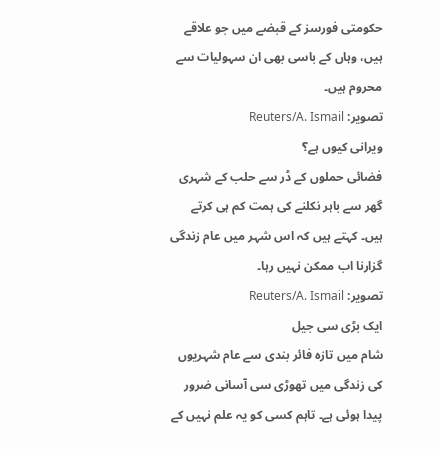حکومتی فورسز کے قبضے میں جو علاقے ہیں، وہاں کے باسی بھی ان سہولیات سے محروم ہیں۔
تصویر: Reuters/A. Ismail
ویرانی کیوں ہے؟
فضائی حملوں کے ڈر سے حلب کے شہری گھر سے باہر نکلنے کی ہمت کم ہی کرتے ہیں۔ کہتے ہیں کہ اس شہر میں عام زندگی گزارنا اب ممکن نہیں رہا۔
تصویر: Reuters/A. Ismail
ایک بڑی سی جیل
شام میں تازہ فائر بندی سے عام شہریوں کی زندگی میں تھوڑی سی آسانی ضرور پیدا ہوئی ہے۔ تاہم کسی کو یہ علم نہیں کے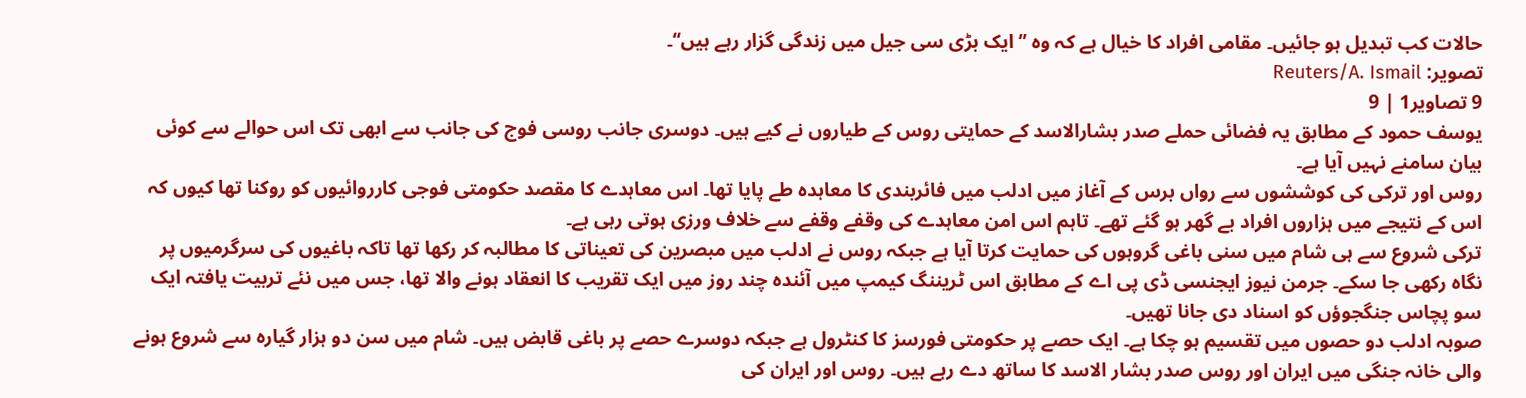حالات کب تبدیل ہو جائیں۔ مقامی افراد کا خیال ہے کہ وہ ’’ایک بڑی سی جیل میں زندگی گزار رہے ہیں‘‘۔
تصویر: Reuters/A. Ismail
9 تصاویر1 | 9
یوسف حمود کے مطابق یہ فضائی حملے صدر بشارالاسد کے حمایتی روس کے طیاروں نے کیے ہیں۔ دوسری جانب روسی فوج کی جانب سے ابھی تک اس حوالے سے کوئی بیان سامنے نہیں آیا ہے۔
روس اور ترکی کی کوششوں سے رواں برس کے آغاز میں ادلب میں فائربندی کا معاہدہ طے پایا تھا۔ اس معاہدے کا مقصد حکومتی فوجی کارروائیوں کو روکنا تھا کیوں کہ اس کے نتیجے میں ہزاروں افراد بے گھر ہو گئے تھے۔ تاہم اس امن معاہدے کی وقفے وقفے سے خلاف ورزی ہوتی رہی ہے۔
ترکی شروع سے ہی شام میں سنی باغی گروہوں کی حمایت کرتا آیا ہے جبکہ روس نے ادلب میں مبصرین کی تعیناتی کا مطالبہ کر رکھا تھا تاکہ باغیوں کی سرگرمیوں پر نگاہ رکھی جا سکے۔ جرمن نیوز ایجنسی ڈی پی اے کے مطابق اس ٹریننگ کیمپ میں آئندہ چند روز میں ایک تقریب کا انعقاد ہونے والا تھا، جس میں نئے تربیت یافتہ ایک سو پچاس جنگجوؤں کو اسناد دی جانا تھیں۔
صوبہ ادلب دو حصوں میں تقسیم ہو چکا ہے۔ ایک حصے پر حکومتی فورسز کا کنٹرول ہے جبکہ دوسرے حصے پر باغی قابض ہیں۔ شام میں سن دو ہزار گیارہ سے شروع ہونے والی خانہ جنگی میں ایران اور روس صدر بشار الاسد کا ساتھ دے رہے ہیں۔ روس اور ایران کی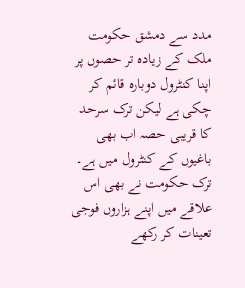مدد سے دمشق حکومت ملک کے زیادہ تر حصوں پر اپنا کنٹرول دوبارہ قائم کر چکی ہے لیکن ترک سرحد کا قریبی حصہ اب بھی باغیوں کے کنٹرول میں ہے۔
ترک حکومت نے بھی اس علاقے میں اپنے ہزاروں فوجی تعینات کر رکھے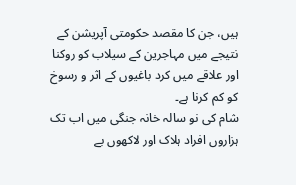ہیں، جن کا مقصد حکومتی آپریشن کے نتیجے میں مہاجرین کے سیلاب کو روکنا اور علاقے میں کرد باغیوں کے اثر و رسوخ کو کم کرنا ہے۔
شام کی نو سالہ خانہ جنگی میں اب تک ہزاروں افراد ہلاک اور لاکھوں بے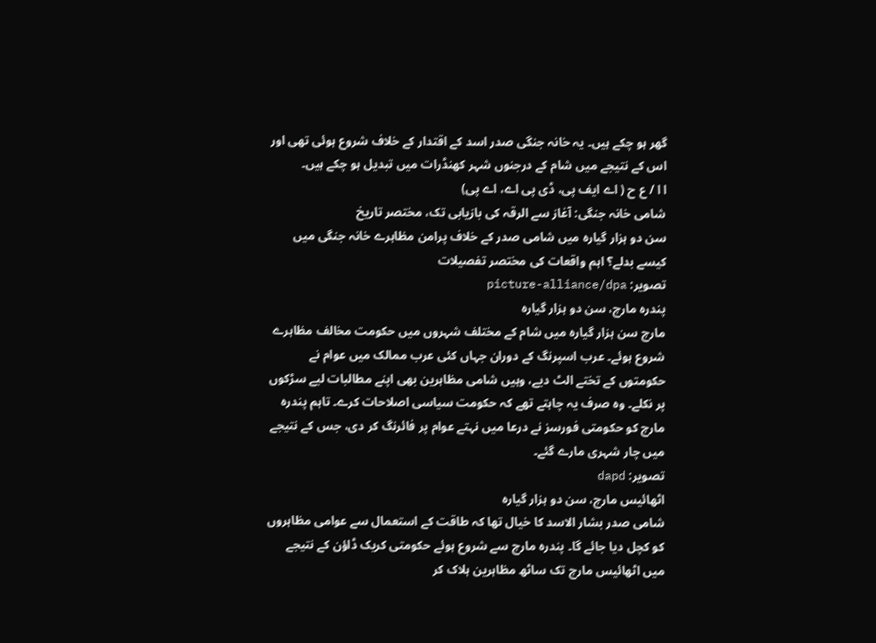گھر ہو چکے ہیں۔ یہ خانہ جنگی صدر اسد کے اقتدار کے خلاف شروع ہوئی تھی اور اس کے نتیجے میں شام کے درجنوں شہر کھنڈرات میں تبدیل ہو چکے ہیں۔
ا ا / ع ح ( اے ایف پی، ڈی پی اے، اے پی)
شامی خانہ جنگی: آغاز سے الرقہ کی بازیابی تک، مختصر تاریخ
سن دو ہزار گیارہ میں شامی صدر کے خلاف پرامن مظاہرے خانہ جنگی میں کیسے بدلے؟ اہم واقعات کی مختصر تفصیلات
تصویر: picture-alliance/dpa
پندرہ مارچ، سن دو ہزار گیارہ
مارچ سن ہزار گیارہ میں شام کے مختلف شہروں میں حکومت مخالف مظاہرے شروع ہوئے۔ عرب اسپرنگ کے دوران جہاں کئی عرب ممالک میں عوام نے حکومتوں کے تختے الٹ دیے، وہیں شامی مظاہرین بھی اپنے مطالبات لیے سڑکوں پر نکلے۔ وہ صرف یہ چاہتے تھے کہ حکومت سیاسی اصلاحات کرے۔ تاہم پندرہ مارچ کو حکومتی فورسز نے درعا میں نہتے عوام پر فائرنگ کر دی، جس کے نتیجے میں چار شہری مارے گئے۔
تصویر: dapd
اٹھائیس مارچ، سن دو ہزار گیارہ
شامی صدر بشار الاسد کا خیال تھا کہ طاقت کے استعمال سے عوامی مظاہروں کو کچل دیا جائے گا۔ پندرہ مارچ سے شروع ہوئے حکومتی کریک ڈاؤن کے نتیجے میں اٹھائیس مارچ تک ساٹھ مظاہرین ہلاک کر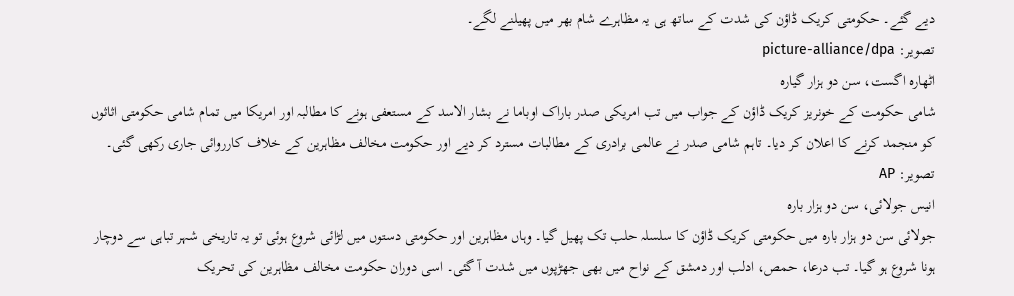دیے گئے۔ حکومتی کریک ڈاؤن کی شدت کے ساتھ ہی یہ مظاہرے شام بھر میں پھیلنے لگے۔
تصویر: picture-alliance/dpa
اٹھارہ اگست، سن دو ہزار گیارہ
شامی حکومت کے خونریز کریک ڈاؤن کے جواب میں تب امریکی صدر باراک اوباما نے بشار الاسد کے مستعفی ہونے کا مطالبہ اور امریکا میں تمام شامی حکومتی اثاثوں کو منجمد کرنے کا اعلان کر دیا۔ تاہم شامی صدر نے عالمی برادری کے مطالبات مسترد کر دیے اور حکومت مخالف مظاہرین کے خلاف کارروائی جاری رکھی گئی۔
تصویر: AP
انیس جولائی، سن دو ہزار بارہ
جولائی سن دو ہزار بارہ میں حکومتی کریک ڈاؤن کا سلسلہ حلب تک پھیل گیا۔ وہاں مظاہرین اور حکومتی دستوں میں لڑائی شروع ہوئی تو یہ تاریخی شہر تباہی سے دوچار ہونا شروع ہو گیا۔ تب درعا، حمص، ادلب اور دمشق کے نواح میں بھی جھڑپوں میں شدت آ گئی۔ اسی دوران حکومت مخالف مظاہرین کی تحریک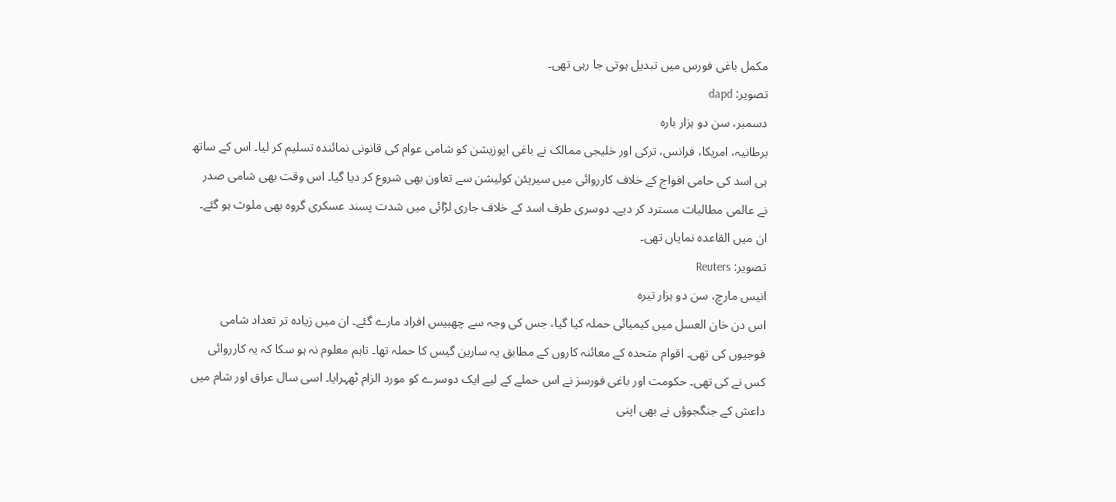مکمل باغی فورس میں تبدیل ہوتی جا رہی تھی۔
تصویر: dapd
دسمبر، سن دو ہزار بارہ
برطانیہ، امریکا، فرانس، ترکی اور خلیجی ممالک نے باغی اپوزیشن کو شامی عوام کی قانونی نمائندہ تسلیم کر لیا۔ اس کے ساتھ ہی اسد کی حامی افواج کے خلاف کارروائی میں سیریئن کولیشن سے تعاون بھی شروع کر دیا گیا۔ اس وقت بھی شامی صدر نے عالمی مطالبات مسترد کر دیے۔ دوسری طرف اسد کے خلاف جاری لڑائی میں شدت پسند عسکری گروہ بھی ملوث ہو گئے۔ ان میں القاعدہ نمایاں تھی۔
تصویر: Reuters
انیس مارچ، سن دو ہزار تیرہ
اس دن خان العسل میں کیمیائی حملہ کیا گیا، جس کی وجہ سے چھبیس افراد مارے گئے۔ ان میں زیادہ تر تعداد شامی فوجیوں کی تھی۔ اقوام متحدہ کے معائنہ کاروں کے مطابق یہ سارین گیس کا حملہ تھا۔ تاہم معلوم نہ ہو سکا کہ یہ کارروائی کس نے کی تھی۔ حکومت اور باغی فورسز نے اس حملے کے لیے ایک دوسرے کو مورد الزام ٹھہرایا۔ اسی سال عراق اور شام میں داعش کے جنگجوؤں نے بھی اپنی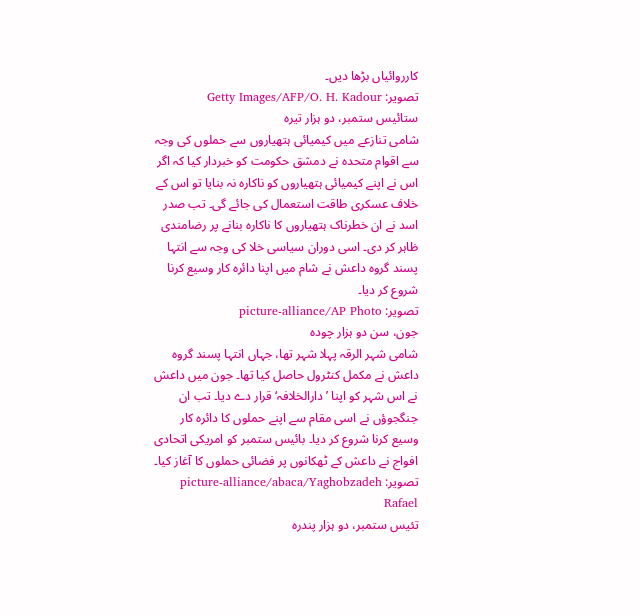کارروائیاں بڑھا دیں۔
تصویر: Getty Images/AFP/O. H. Kadour
ستائیس ستمبر، دو ہزار تیرہ
شامی تنازعے میں کیمیائی ہتھیاروں سے حملوں کی وجہ سے اقوام متحدہ نے دمشق حکومت کو خبردار کیا کہ اگر اس نے اپنے کیمیائی ہتھیاروں کو ناکارہ نہ بنایا تو اس کے خلاف عسکری طاقت استعمال کی جائے گی۔ تب صدر اسد نے ان خطرناک ہتھیاروں کا ناکارہ بنانے پر رضامندی ظاہر کر دی۔ اسی دوران سیاسی خلا کی وجہ سے انتہا پسند گروہ داعش نے شام میں اپنا دائرہ کار وسیع کرنا شروع کر دیا۔
تصویر: picture-alliance/AP Photo
جون، سن دو ہزار چودہ
شامی شہر الرقہ پہلا شہر تھا، جہاں انتہا پسند گروہ داعش نے مکمل کنٹرول حاصل کیا تھا۔ جون میں داعش نے اس شہر کو اپنا ’دارالخلافہ‘ قرار دے دیا۔ تب ان جنگجوؤں نے اسی مقام سے اپنے حملوں کا دائرہ کار وسیع کرنا شروع کر دیا۔ بائیس ستمبر کو امریکی اتحادی افواج نے داعش کے ٹھکانوں پر فضائی حملوں کا آغاز کیا۔
تصویر: picture-alliance/abaca/Yaghobzadeh Rafael
تئیس ستمبر، دو ہزار پندرہ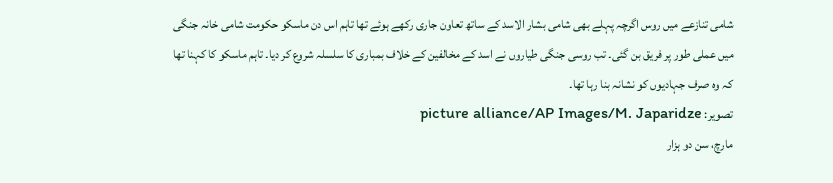شامی تنازعے میں روس اگرچہ پہلے بھی شامی بشار الاسد کے ساتھ تعاون جاری رکھے ہوئے تھا تاہم اس دن ماسکو حکومت شامی خانہ جنگی میں عملی طور پر فریق بن گئی۔ تب روسی جنگی طیاروں نے اسد کے مخالفین کے خلاف بمباری کا سلسلہ شروع کر دیا۔ تاہم ماسکو کا کہنا تھا کہ وہ صرف جہادیوں کو نشانہ بنا رہا تھا۔
تصویر: picture alliance/AP Images/M. Japaridze
مارچ، سن دو ہزار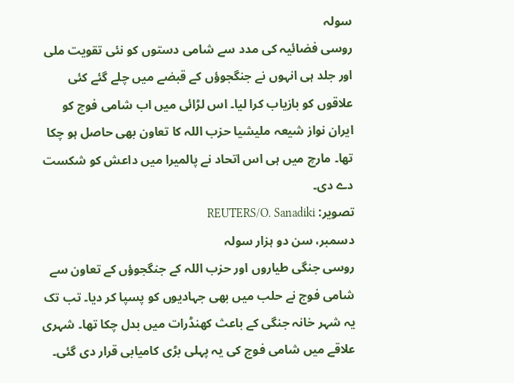سولہ
روسی فضائیہ کی مدد سے شامی دستوں کو نئی تقویت ملی اور جلد ہی انہوں نے جنگجوؤں کے قبضے میں چلے گئے کئی علاقوں کو بازیاب کرا لیا۔ اس لڑائی میں اب شامی فوج کو ایران نواز شیعہ ملیشیا حزب اللہ کا تعاون بھی حاصل ہو چکا تھا۔ مارچ میں ہی اس اتحاد نے پالمیرا میں داعش کو شکست دے دی۔
تصویر: REUTERS/O. Sanadiki
دسمبر، سن دو ہزار سولہ
روسی جنگی طیاروں اور حزب اللہ کے جنگجوؤں کے تعاون سے شامی فوج نے حلب میں بھی جہادیوں کو پسپا کر دیا۔ تب تک یہ شہر خانہ جنگی کے باعث کھنڈرات میں بدل چکا تھا۔ شہری علاقے میں شامی فوج کی یہ پہلی بڑی کامیابی قرار دی گئی۔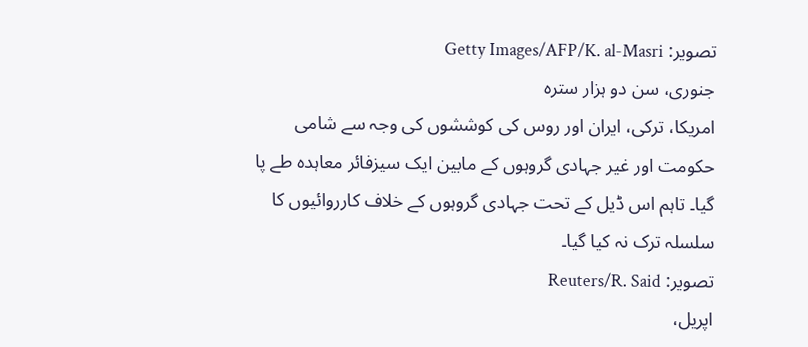تصویر: Getty Images/AFP/K. al-Masri
جنوری، سن دو ہزار سترہ
امریکا، ترکی، ایران اور روس کی کوششوں کی وجہ سے شامی حکومت اور غیر جہادی گروہوں کے مابین ایک سیزفائر معاہدہ طے پا گیا۔ تاہم اس ڈیل کے تحت جہادی گروہوں کے خلاف کارروائیوں کا سلسلہ ترک نہ کیا گیا۔
تصویر: Reuters/R. Said
اپریل،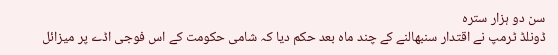سن دو ہزار سترہ
ڈونلڈ ٹرمپ نے اقتدار سنبھالنے کے چند ماہ بعد حکم دیا کہ شامی حکومت کے اس فوجی اڈے پر میزائل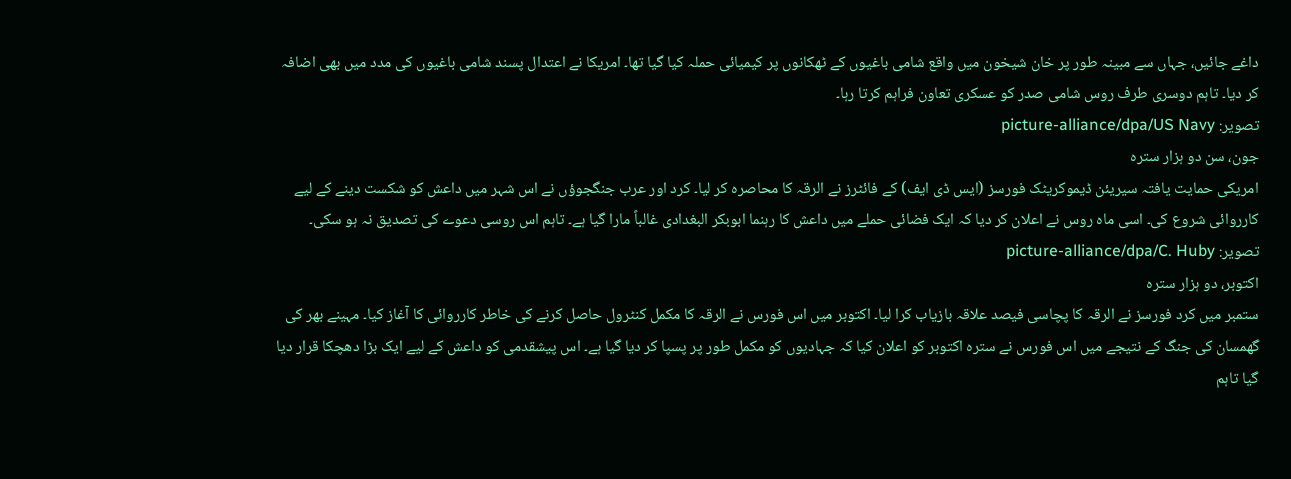داغے جائیں، جہاں سے مبینہ طور پر خان شیخون میں واقع شامی باغیوں کے ٹھکانوں پر کیمیائی حملہ کیا گیا تھا۔ امریکا نے اعتدال پسند شامی باغیوں کی مدد میں بھی اضافہ کر دیا۔ تاہم دوسری طرف روس شامی صدر کو عسکری تعاون فراہم کرتا رہا۔
تصویر: picture-alliance/dpa/US Navy
جون، سن دو ہزار سترہ
امریکی حمایت یافتہ سیریئن ڈیموکریٹک فورسز (ایس ڈی ایف) کے فائٹرز نے الرقہ کا محاصرہ کر لیا۔ کرد اور عرب جنگجوؤں نے اس شہر میں داعش کو شکست دینے کے لیے کارروائی شروع کی۔ اسی ماہ روس نے اعلان کر دیا کہ ایک فضائی حملے میں داعش کا رہنما ابوبکر البغدادی غالباً مارا گیا ہے۔ تاہم اس روسی دعوے کی تصدیق نہ ہو سکی۔
تصویر: picture-alliance/dpa/C. Huby
اکتوبر، دو ہزار سترہ
ستمبر میں کرد فورسز نے الرقہ کا پچاسی فیصد علاقہ بازیاب کرا لیا۔ اکتوبر میں اس فورس نے الرقہ کا مکمل کنٹرول حاصل کرنے کی خاطر کارروائی کا آغاز کیا۔ مہینے بھر کی گھمسان کی جنگ کے نتیجے میں اس فورس نے سترہ اکتوبر کو اعلان کیا کہ جہادیوں کو مکمل طور پر پسپا کر دیا گیا ہے۔ اس پیشقدمی کو داعش کے لیے ایک بڑا دھچکا قرار دیا گیا تاہم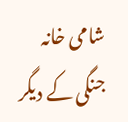شامی خانہ جنگی کے دیگر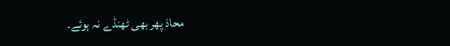محاذ پھر بھی ٹھنڈے نہ ہوئے۔